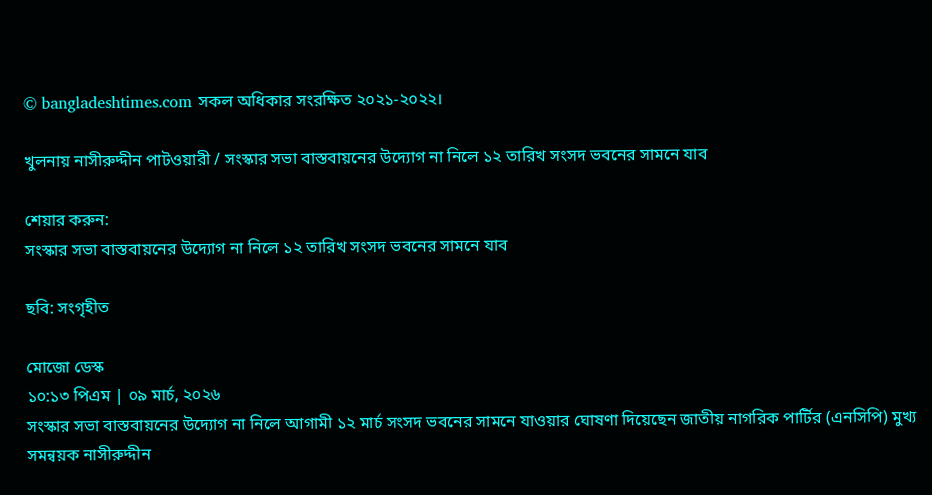© bangladeshtimes.com সকল অধিকার সংরক্ষিত ২০২১-২০২২।

খুলনায় নাসীরুদ্দীন পাটওয়ারী / সংস্কার সভা বাস্তবায়নের উদ্যোগ না নিলে ১২ তারিখ সংসদ ভবনের সামনে যাব

শেয়ার করুন:
সংস্কার সভা বাস্তবায়নের উদ্যোগ না নিলে ১২ তারিখ সংসদ ভবনের সামনে যাব

ছবি: সংগৃহীত

মোজো ডেস্ক
১০:১৩ পিএম | ০৯ মার্চ, ২০২৬
সংস্কার সভা বাস্তবায়নের উদ্যোগ না নিলে আগামী ১২ মার্চ সংসদ ভবনের সামনে যাওয়ার ঘোষণা দিয়েছেন জাতীয় নাগরিক পার্টির (এনসিপি) মুখ্য সমন্বয়ক নাসীরুদ্দীন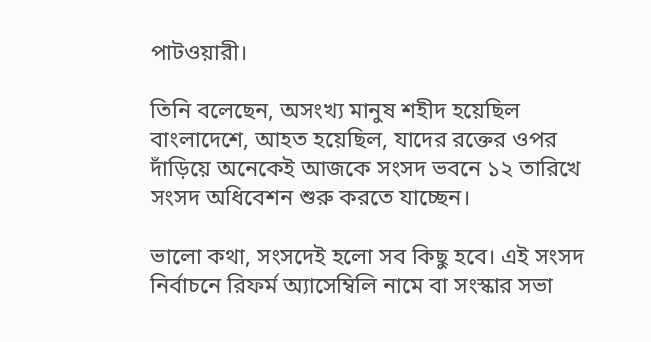পাটওয়ারী।

তিনি বলেছেন, অসংখ্য মানুষ শহীদ হয়েছিল বাংলাদেশে, আহত হয়েছিল, যাদের রক্তের ওপর দাঁড়িয়ে অনেকেই আজকে সংসদ ভবনে ১২ তারিখে সংসদ অধিবেশন শুরু করতে যাচ্ছেন।

ভালো কথা, সংসদেই হলো সব কিছু হবে। এই সংসদ নির্বাচনে রিফর্ম অ্যাসেম্বিলি নামে বা সংস্কার সভা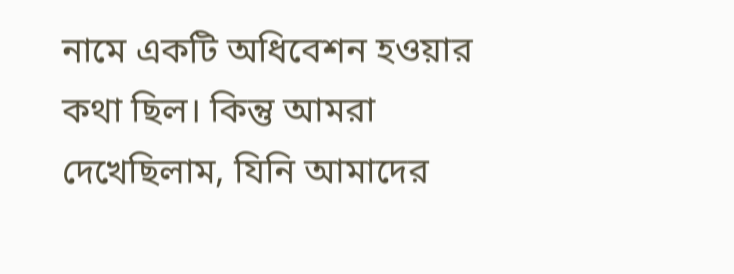নামে একটি অধিবেশন হওয়ার কথা ছিল। কিন্তু আমরা দেখেছিলাম, যিনি আমাদের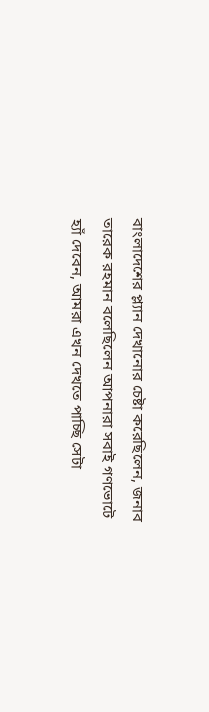বাংলাদেশের প্ল্যান দেখানোর চেষ্টা করেছিলেন, জনাব তারেক রহমান বলেছিলেন আপনারা সবাই গণভোটে হ্যাঁ দেবেন, আমরা এখন দেখতে পাচ্ছি সেটা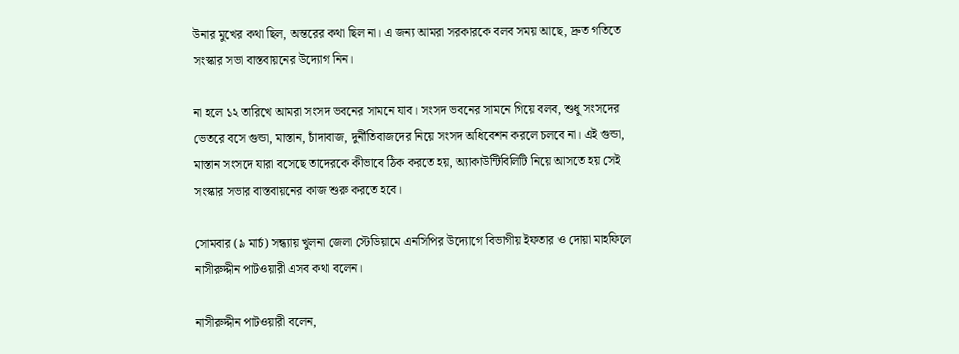উনার মুখের কথা ছিল, অন্তরের কথা ছিল না। এ জন্য আমরা সরকারকে বলব সময় আছে, দ্রুত গতিতে সংস্কার সভা বাস্তবায়নের উদ্যোগ নিন।

না হলে ১২ তারিখে আমরা সংসদ ভবনের সামনে যাব। সংসদ ভবনের সামনে গিয়ে বলব, শুধু সংসদের ভেতরে বসে গুন্ডা, মাস্তান, চাঁদাবাজ, দুর্নীতিবাজদের নিয়ে সংসদ অধিবেশন করলে চলবে না। এই গুন্ডা, মাস্তান সংসদে যারা বসেছে তাদেরকে কীভাবে ঠিক করতে হয়, অ্যাকাউন্টিবিলিটি নিয়ে আসতে হয় সেই সংস্কার সভার বাস্তবায়নের কাজ শুরু করতে হবে।

সোমবার (৯ মার্চ) সন্ধ্যায় খুলনা জেলা স্টেডিয়ামে এনসিপির উদ্যোগে বিভাগীয় ইফতার ও দোয়া মাহফিলে নাসীরুদ্দীন পাটওয়ারী এসব কথা বলেন।

নাসীরুদ্দীন পাটওয়ারী বলেন,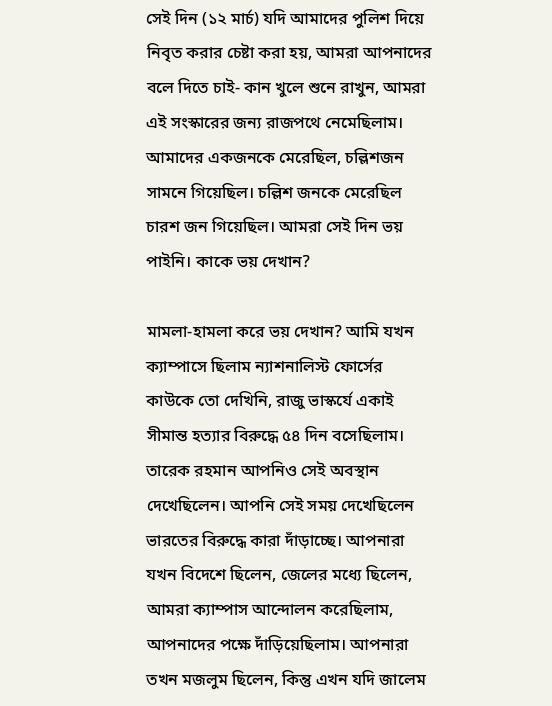সেই দিন (১২ মার্চ) যদি আমাদের পুলিশ দিয়ে নিবৃত করার চেষ্টা করা হয়, আমরা আপনাদের বলে দিতে চাই- কান খুলে শুনে রাখুন, আমরা এই সংস্কারের জন্য রাজপথে নেমেছিলাম। আমাদের একজনকে মেরেছিল, চল্লিশজন সামনে গিয়েছিল। চল্লিশ জনকে মেরেছিল চারশ জন গিয়েছিল। আমরা সেই দিন ভয় পাইনি। কাকে ভয় দেখান?

মামলা-হামলা করে ভয় দেখান? আমি যখন ক্যাম্পাসে ছিলাম ন্যাশনালিস্ট ফোর্সের কাউকে তো দেখিনি, রাজু ভাস্কর্যে একাই সীমান্ত হত্যার বিরুদ্ধে ৫৪ দিন বসেছিলাম। তারেক রহমান আপনিও সেই অবস্থান দেখেছিলেন। আপনি সেই সময় দেখেছিলেন ভারতের বিরুদ্ধে কারা দাঁড়াচ্ছে। আপনারা যখন বিদেশে ছিলেন, জেলের মধ্যে ছিলেন, আমরা ক্যাম্পাস আন্দোলন করেছিলাম, আপনাদের পক্ষে দাঁড়িয়েছিলাম। আপনারা তখন মজলুম ছিলেন, কিন্তু এখন যদি জালেম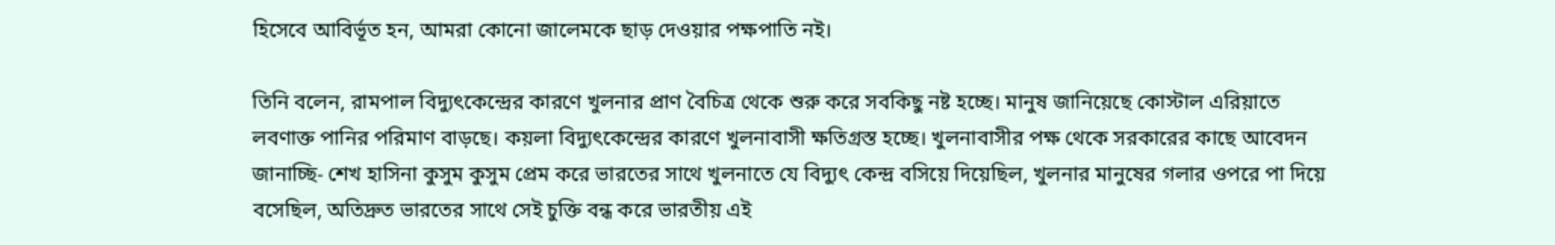হিসেবে আবির্ভূত হন, আমরা কোনো জালেমকে ছাড় দেওয়ার পক্ষপাতি নই।

তিনি বলেন, রামপাল বিদ্যুৎকেন্দ্রের কারণে খুলনার প্রাণ বৈচিত্র থেকে শুরু করে সবকিছু নষ্ট হচ্ছে। মানুষ জানিয়েছে কোস্টাল এরিয়াতে লবণাক্ত পানির পরিমাণ বাড়ছে। কয়লা বিদ্যুৎকেন্দ্রের কারণে খুলনাবাসী ক্ষতিগ্রস্ত হচ্ছে। খুলনাবাসীর পক্ষ থেকে সরকারের কাছে আবেদন জানাচ্ছি- শেখ হাসিনা কুসুম কুসুম প্রেম করে ভারতের সাথে খুলনাতে যে বিদ্যুৎ কেন্দ্র বসিয়ে দিয়েছিল, খুলনার মানুষের গলার ওপরে পা দিয়ে বসেছিল, অতিদ্রুত ভারতের সাথে সেই চুক্তি বন্ধ করে ভারতীয় এই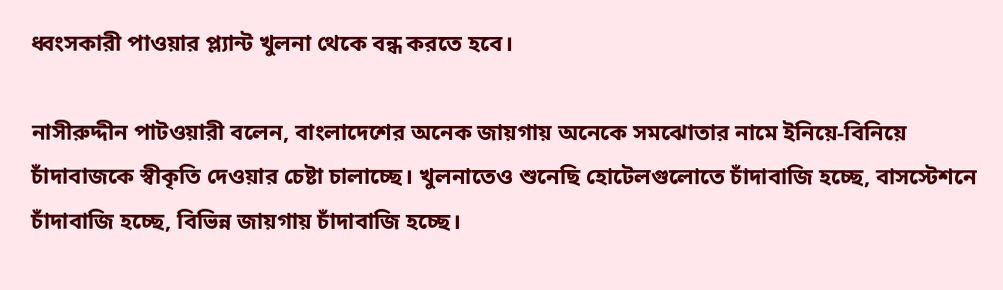ধ্বংসকারী পাওয়ার প্ল্যান্ট খুলনা থেকে বন্ধ করতে হবে।

নাসীরুদ্দীন পাটওয়ারী বলেন, বাংলাদেশের অনেক জায়গায় অনেকে সমঝোতার নামে ইনিয়ে-বিনিয়ে চাঁদাবাজকে স্বীকৃতি দেওয়ার চেষ্টা চালাচ্ছে। খুলনাতেও শুনেছি হোটেলগুলোতে চাঁদাবাজি হচ্ছে, বাসস্টেশনে চাঁদাবাজি হচ্ছে, বিভিন্ন জায়গায় চাঁদাবাজি হচ্ছে।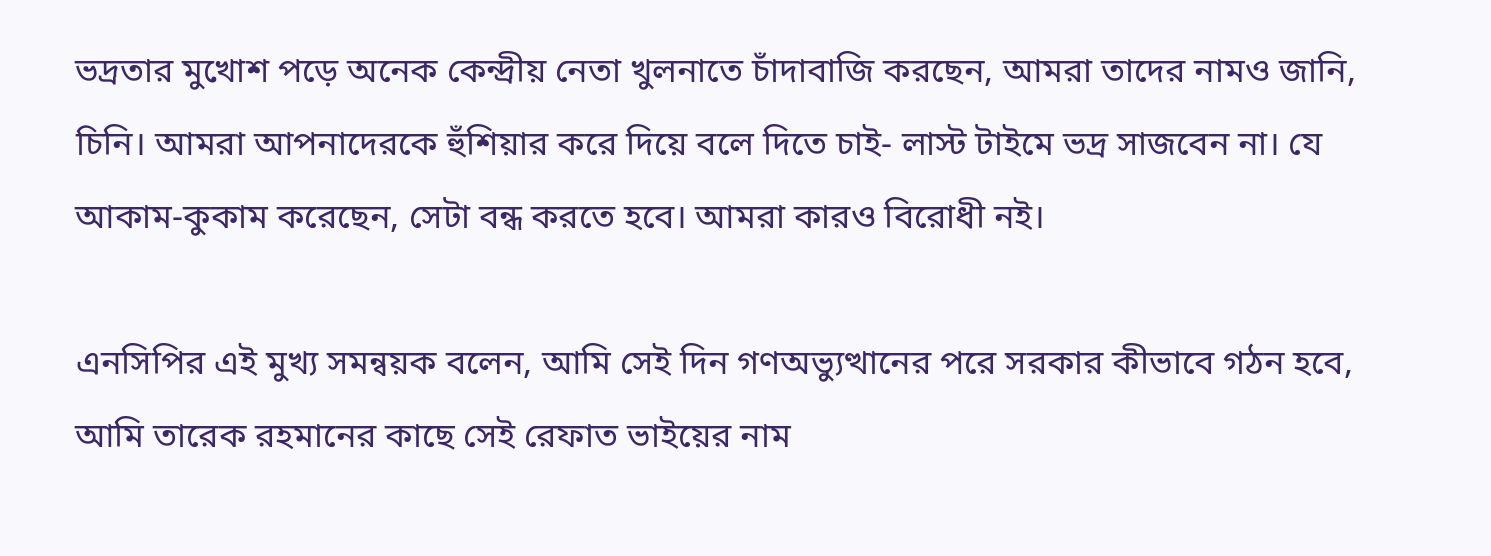ভদ্রতার মুখোশ পড়ে অনেক কেন্দ্রীয় নেতা খুলনাতে চাঁদাবাজি করছেন, আমরা তাদের নামও জানি, চিনি। আমরা আপনাদেরকে হুঁশিয়ার করে দিয়ে বলে দিতে চাই- লাস্ট টাইমে ভদ্র সাজবেন না। যে আকাম-কুকাম করেছেন, সেটা বন্ধ করতে হবে। আমরা কারও বিরোধী নই।

এনসিপির এই মুখ্য সমন্বয়ক বলেন, আমি সেই দিন গণঅভ্যুত্থানের পরে সরকার কীভাবে গঠন হবে, আমি তারেক রহমানের কাছে সেই রেফাত ভাইয়ের নাম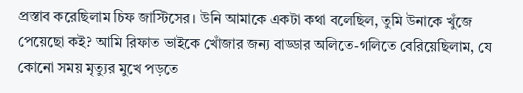প্রস্তাব করেছিলাম চিফ জাস্টিসের। উনি আমাকে একটা কথা বলেছিল, তুমি উনাকে খুঁজে পেয়েছো কই? আমি রিফাত ভাইকে খোঁজার জন্য বাড্ডার অলিতে-গলিতে বেরিয়েছিলাম, যে কোনো সময় মৃত্যুর মুখে পড়তে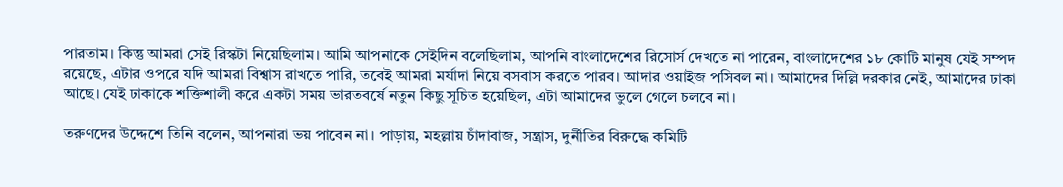পারতাম। কিন্তু আমরা সেই রিস্কটা নিয়েছিলাম। আমি আপনাকে সেইদিন বলেছিলাম, আপনি বাংলাদেশের রিসোর্স দেখতে না পারেন, বাংলাদেশের ১৮ কোটি মানুষ যেই সম্পদ রয়েছে, এটার ওপরে যদি আমরা বিশ্বাস রাখতে পারি, তবেই আমরা মর্যাদা নিয়ে বসবাস করতে পারব। আদার ওয়াইজ পসিবল না। আমাদের দিল্লি দরকার নেই, আমাদের ঢাকা আছে। যেই ঢাকাকে শক্তিশালী করে একটা সময় ভারতবর্ষে নতুন কিছু সূচিত হয়েছিল, এটা আমাদের ভুলে গেলে চলবে না।

তরুণদের উদ্দেশে তিনি বলেন, আপনারা ভয় পাবেন না। পাড়ায়, মহল্লায় চাঁদাবাজ, সন্ত্রাস, দুর্নীতির বিরুদ্ধে কমিটি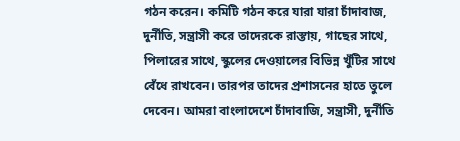গঠন করেন। কমিটি গঠন করে যারা যারা চাঁদাবাজ, দুর্নীতি, সন্ত্রাসী করে তাদেরকে রাস্তায়, গাছের সাথে, পিলারের সাথে, স্কুলের দেওয়ালের বিভিন্ন খুঁটির সাথে বেঁধে রাখবেন। তারপর তাদের প্রশাসনের হাতে তুলে দেবেন। আমরা বাংলাদেশে চাঁদাবাজি, সন্ত্রাসী, দুর্নীতি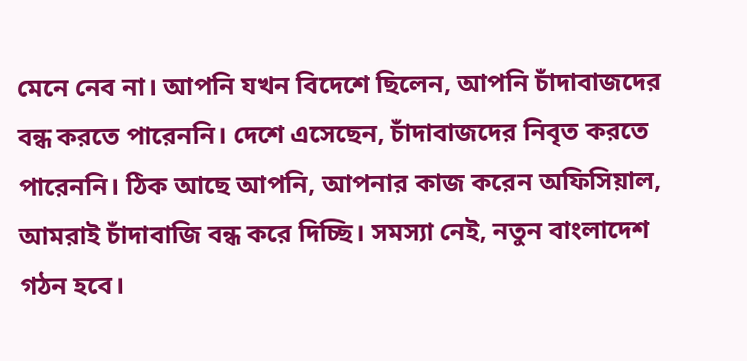মেনে নেব না। আপনি যখন বিদেশে ছিলেন, আপনি চাঁদাবাজদের বন্ধ করতে পারেননি। দেশে এসেছেন, চাঁদাবাজদের নিবৃত করতে পারেননি। ঠিক আছে আপনি, আপনার কাজ করেন অফিসিয়াল, আমরাই চাঁদাবাজি বন্ধ করে দিচ্ছি। সমস্যা নেই, নতুন বাংলাদেশ গঠন হবে।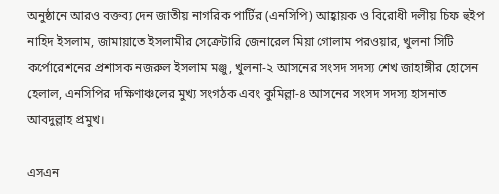অনুষ্ঠানে আরও বক্তব্য দেন জাতীয় নাগরিক পার্টির (এনসিপি) আহ্বায়ক ও বিরোধী দলীয় চিফ হুইপ নাহিদ ইসলাম, জামায়াতে ইসলামীর সেক্রেটারি জেনারেল মিয়া গোলাম পরওয়ার, খুলনা সিটি কর্পোরেশনের প্রশাসক নজরুল ইসলাম মঞ্জু, খুলনা-২ আসনের সংসদ সদস্য শেখ জাহাঙ্গীর হোসেন হেলাল, এনসিপির দক্ষিণাঞ্চলের মুখ্য সংগঠক এবং কুমিল্লা-৪ আসনের সংসদ সদস্য হাসনাত আবদুল্লাহ প্রমুখ।

এসএন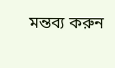মন্তব্য করুন